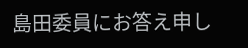島田委員にお答え申し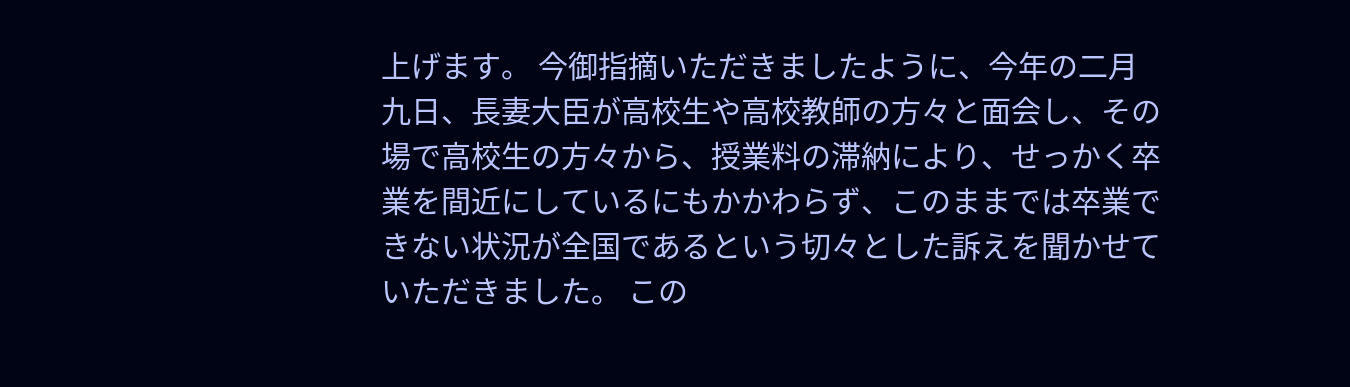上げます。 今御指摘いただきましたように、今年の二月九日、長妻大臣が高校生や高校教師の方々と面会し、その場で高校生の方々から、授業料の滞納により、せっかく卒業を間近にしているにもかかわらず、このままでは卒業できない状況が全国であるという切々とした訴えを聞かせていただきました。 この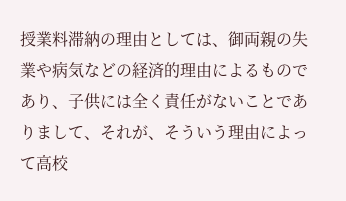授業料滞納の理由としては、御両親の失業や病気などの経済的理由によるものであり、子供には全く責任がないことでありまして、それが、そういう理由によって高校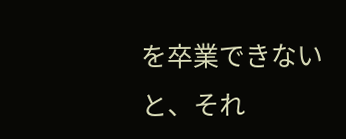を卒業できないと、それ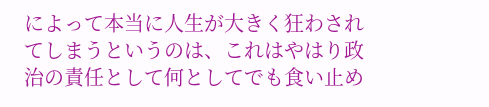によって本当に人生が大きく狂わされてしまうというのは、これはやはり政治の責任として何としてでも食い止め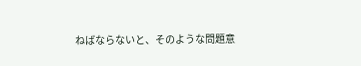ねばならないと、そのような問題意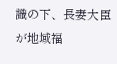識の下、長妻大臣が地域福